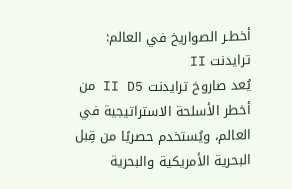أخطـر الصواريخ في العالم: ترايدنت II
يُعد صاروخ ترايدنت II D5 من أخطر الأسلحة الاستراتيجية في العالم، ويُستخدم حصريًا من قِبل البحرية الأمريكية والبحرية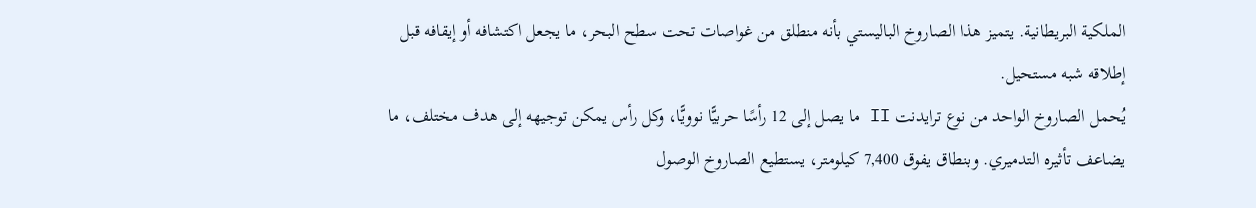الملكية البريطانية. يتميز هذا الصاروخ الباليستي بأنه منطلق من غواصات تحت سطح البحر، ما يجعل اكتشافه أو إيقافه قبل إطلاقه شبه مستحيل.
يُحمل الصاروخ الواحد من نوع ترايدنت II ما يصل إلى 12 رأسًا حربيًّا نوويًّا، وكل رأس يمكن توجيهه إلى هدف مختلف، ما يضاعف تأثيره التدميري. وبنطاق يفوق 7,400 كيلومتر، يستطيع الصاروخ الوصول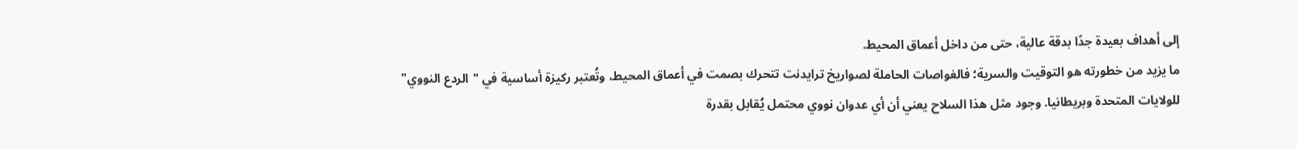إلى أهداف بعيدة جدًا بدقة عالية، حتى من داخل أعماق المحيط.
ما يزيد من خطورته هو التوقيت والسرية؛ فالغواصات الحاملة لصواريخ ترايدنت تتحرك بصمت في أعماق المحيط، وتُعتبر ركيزة أساسية في "الردع النووي" للولايات المتحدة وبريطانيا. وجود مثل هذا السلاح يعني أن أي عدوان نووي محتمل يُقابل بقدرة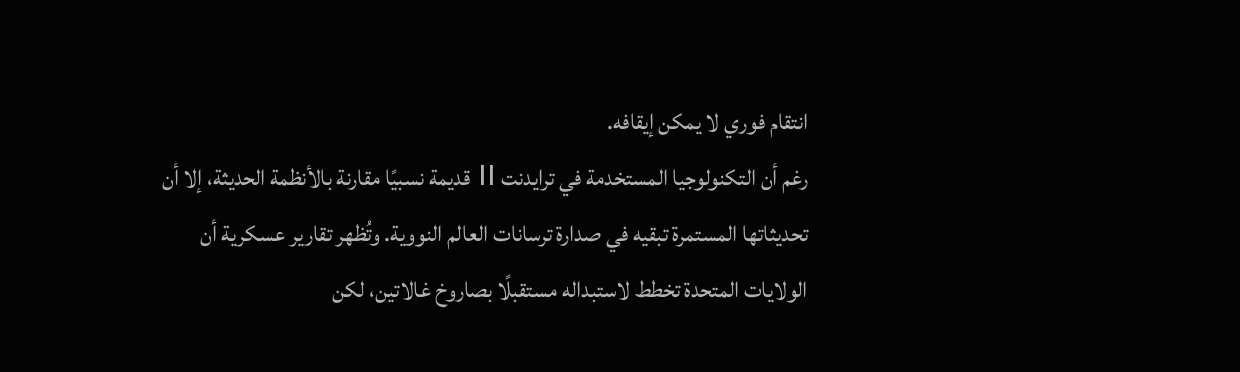انتقام فوري لا يمكن إيقافه.
رغم أن التكنولوجيا المستخدمة في ترايدنت II قديمة نسبيًا مقارنة بالأنظمة الحديثة، إلا أن تحديثاتها المستمرة تبقيه في صدارة ترسانات العالم النووية. وتُظهر تقارير عسكرية أن الولايات المتحدة تخطط لاستبداله مستقبلًا بصاروخ غالاتين، لكن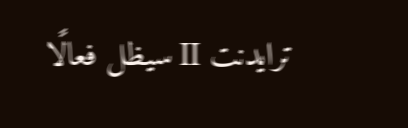ترايدنت II سيظل فعالًا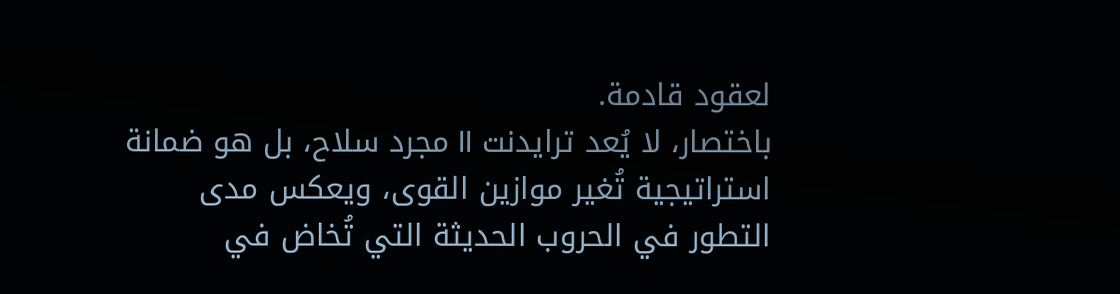لعقود قادمة.
باختصار، لا يُعد ترايدنت II مجرد سلاح، بل هو ضمانة استراتيجية تُغير موازين القوى، ويعكس مدى التطور في الحروب الحديثة التي تُخاض في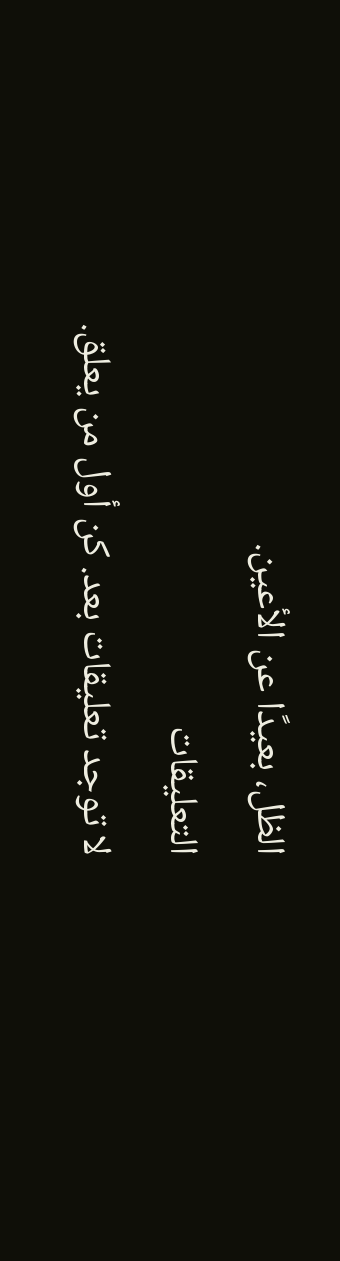الظل، بعيدًا عن الأعين.
التعليقات
لا توجد تعليقات بعد. كن أول من يعلق.